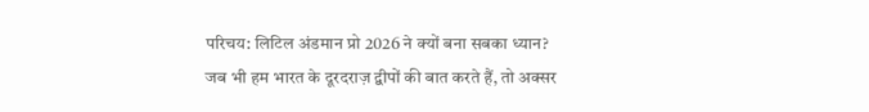परिचय: लिटिल अंडमान प्रो 2026 ने क्यों बना सबका ध्यान?
जब भी हम भारत के दूरदराज़ द्वीपों की बात करते हैं, तो अक्सर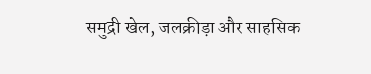समुद्री खेल, जलक्रीड़ा और साहसिक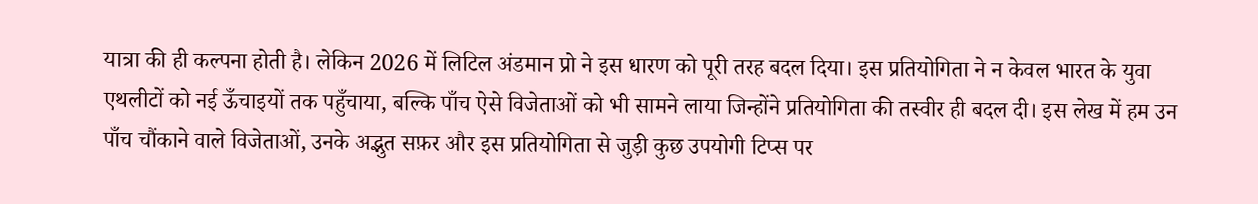यात्रा की ही कल्पना होती है। लेकिन 2026 में लिटिल अंडमान प्रो ने इस धारण को पूरी तरह बदल दिया। इस प्रतियोगिता ने न केवल भारत के युवा एथलीटों को नई ऊँचाइयों तक पहुँचाया, बल्कि पाँच ऐसे विजेताओं को भी सामने लाया जिन्होंने प्रतियोगिता की तस्वीर ही बदल दी। इस लेख में हम उन पाँच चौंकाने वाले विजेताओं, उनके अद्भुत सफ़र और इस प्रतियोगिता से जुड़ी कुछ उपयोगी टिप्स पर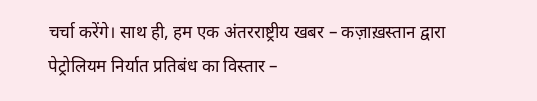चर्चा करेंगे। साथ ही, हम एक अंतरराष्ट्रीय खबर – कज़ाख़स्तान द्वारा पेट्रोलियम निर्यात प्रतिबंध का विस्तार –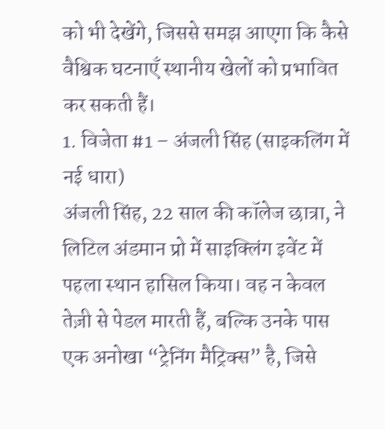को भी देखेंगे, जिससे समझ आएगा कि कैसे वैश्विक घटनाएँ स्थानीय खेलों को प्रभावित कर सकती हैं।
1. विजेता #1 – अंजली सिंह (साइकलिंग में नई धारा)
अंजली सिंह, 22 साल की कॉलेज छात्रा, ने लिटिल अंडमान प्रो में साइक्लिंग इवेंट में पहला स्थान हासिल किया। वह न केवल तेज़ी से पेडल मारती हैं, बल्कि उनके पास एक अनोखा “ट्रेनिंग मैट्रिक्स” है, जिसे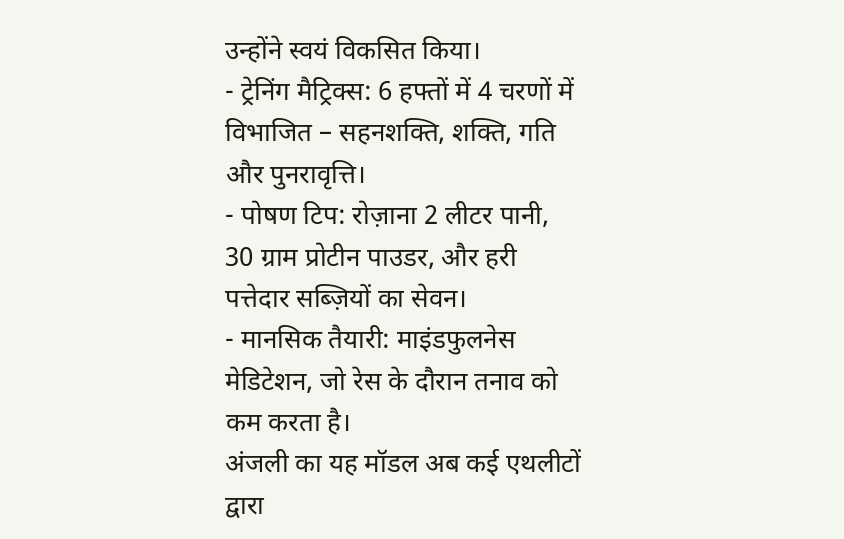उन्होंने स्वयं विकसित किया।
- ट्रेनिंग मैट्रिक्स: 6 हफ्तों में 4 चरणों में विभाजित – सहनशक्ति, शक्ति, गति और पुनरावृत्ति।
- पोषण टिप: रोज़ाना 2 लीटर पानी, 30 ग्राम प्रोटीन पाउडर, और हरी पत्तेदार सब्ज़ियों का सेवन।
- मानसिक तैयारी: माइंडफुलनेस मेडिटेशन, जो रेस के दौरान तनाव को कम करता है।
अंजली का यह मॉडल अब कई एथलीटों द्वारा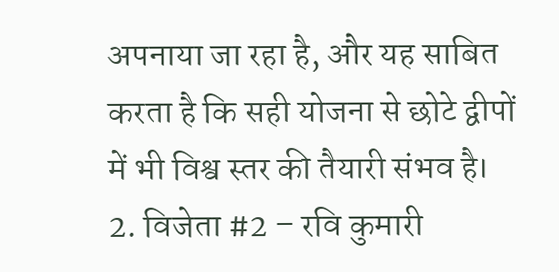अपनाया जा रहा है, और यह साबित करता है कि सही योजना से छोटे द्वीपों में भी विश्व स्तर की तैयारी संभव है।
2. विजेता #2 – रवि कुमारी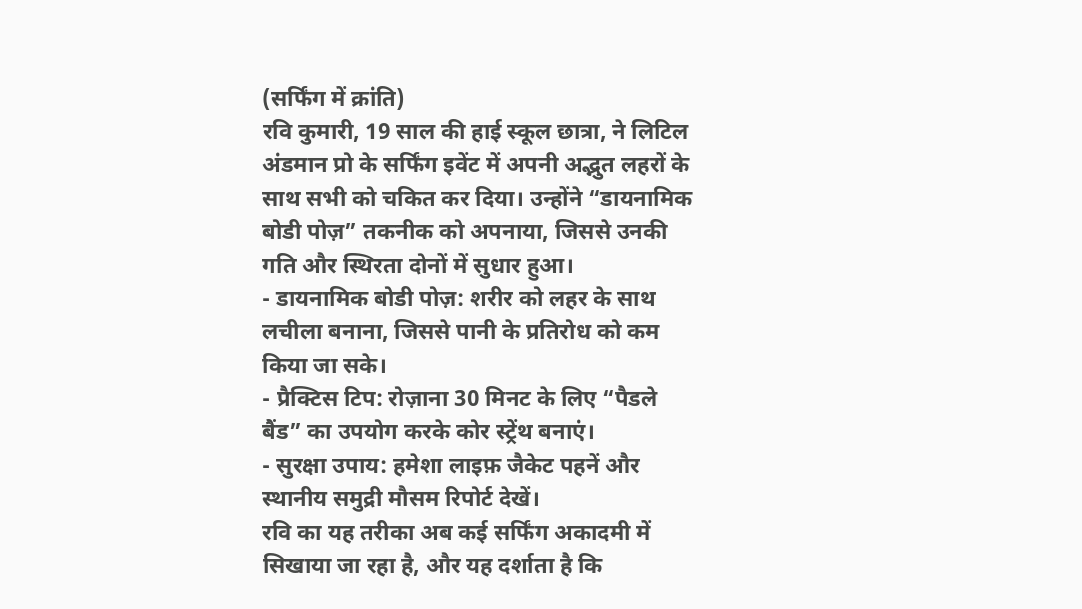(सर्फिंग में क्रांति)
रवि कुमारी, 19 साल की हाई स्कूल छात्रा, ने लिटिल अंडमान प्रो के सर्फिंग इवेंट में अपनी अद्भुत लहरों के साथ सभी को चकित कर दिया। उन्होंने “डायनामिक बोडी पोज़” तकनीक को अपनाया, जिससे उनकी गति और स्थिरता दोनों में सुधार हुआ।
- डायनामिक बोडी पोज़: शरीर को लहर के साथ लचीला बनाना, जिससे पानी के प्रतिरोध को कम किया जा सके।
- प्रैक्टिस टिप: रोज़ाना 30 मिनट के लिए “पैडले बैंड” का उपयोग करके कोर स्ट्रेंथ बनाएं।
- सुरक्षा उपाय: हमेशा लाइफ़ जैकेट पहनें और स्थानीय समुद्री मौसम रिपोर्ट देखें।
रवि का यह तरीका अब कई सर्फिंग अकादमी में सिखाया जा रहा है, और यह दर्शाता है कि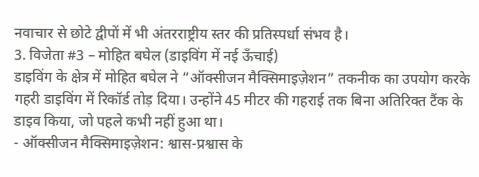नवाचार से छोटे द्वीपों में भी अंतरराष्ट्रीय स्तर की प्रतिस्पर्धा संभव है।
3. विजेता #3 – मोहित बघेल (डाइविंग में नई ऊँचाई)
डाइविंग के क्षेत्र में मोहित बघेल ने “ऑक्सीजन मैक्सिमाइज़ेशन” तकनीक का उपयोग करके गहरी डाइविंग में रिकॉर्ड तोड़ दिया। उन्होंने 45 मीटर की गहराई तक बिना अतिरिक्त टैंक के डाइव किया, जो पहले कभी नहीं हुआ था।
- ऑक्सीजन मैक्सिमाइज़ेशन: श्वास-प्रश्वास के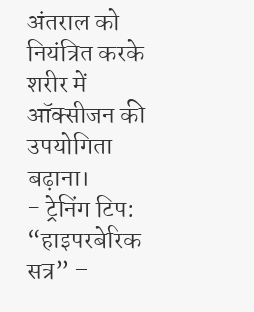अंतराल को नियंत्रित करके शरीर में ऑक्सीजन की उपयोगिता बढ़ाना।
- ट्रेनिंग टिप: “हाइपरबेरिक सत्र” –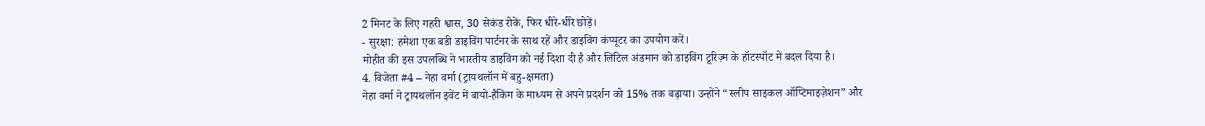2 मिनट के लिए गहरी श्वास, 30 सेकंड रोकें, फिर धीरे-धीरे छोड़ें।
- सुरक्षा: हमेशा एक बडी डाइविंग पार्टनर के साथ रहें और डाइविंग कंप्यूटर का उपयोग करें।
मोहीत की इस उपलब्धि ने भारतीय डाइविंग को नई दिशा दी है और लिटिल अंडमान को डाइविंग टूरिज़्म के हॉटस्पॉट में बदल दिया है।
4. विजेता #4 – नेहा वर्मा (ट्रायथलॉन में बहु-क्षमता)
नेहा वर्मा ने ट्रायथलॉन इवेंट में बायो-हैकिंग के माध्यम से अपने प्रदर्शन को 15% तक बढ़ाया। उन्होंने “स्लीप साइकल ऑप्टिमाइज़ेशन” और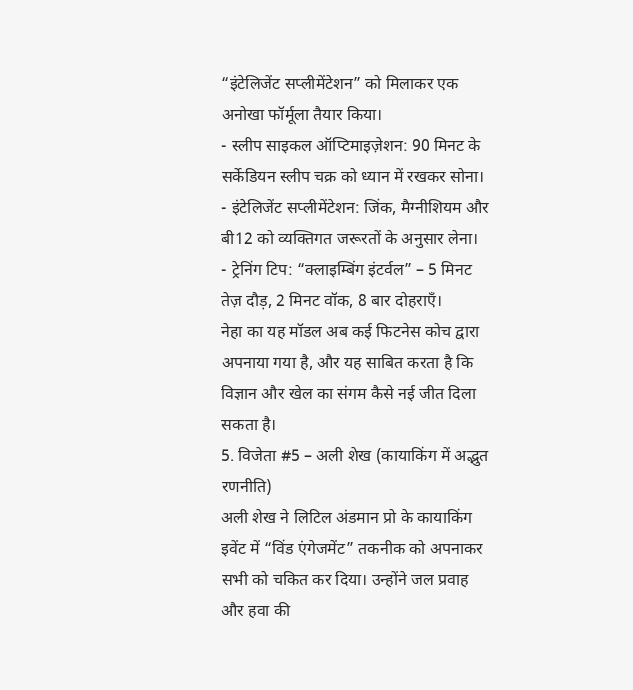“इंटेलिजेंट सप्लीमेंटेशन” को मिलाकर एक अनोखा फॉर्मूला तैयार किया।
- स्लीप साइकल ऑप्टिमाइज़ेशन: 90 मिनट के सर्केडियन स्लीप चक्र को ध्यान में रखकर सोना।
- इंटेलिजेंट सप्लीमेंटेशन: जिंक, मैग्नीशियम और बी12 को व्यक्तिगत जरूरतों के अनुसार लेना।
- ट्रेनिंग टिप: “क्लाइम्बिंग इंटर्वल” – 5 मिनट तेज़ दौड़, 2 मिनट वॉक, 8 बार दोहराएँ।
नेहा का यह मॉडल अब कई फिटनेस कोच द्वारा अपनाया गया है, और यह साबित करता है कि विज्ञान और खेल का संगम कैसे नई जीत दिला सकता है।
5. विजेता #5 – अली शेख (कायाकिंग में अद्भुत रणनीति)
अली शेख ने लिटिल अंडमान प्रो के कायाकिंग इवेंट में “विंड एंगेजमेंट” तकनीक को अपनाकर सभी को चकित कर दिया। उन्होंने जल प्रवाह और हवा की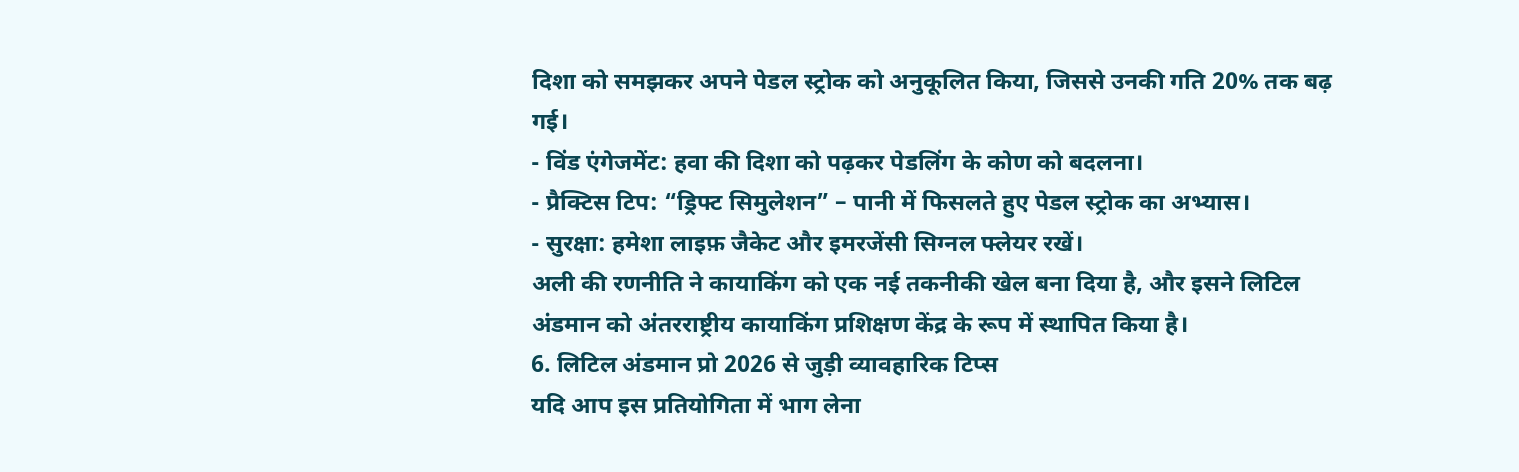दिशा को समझकर अपने पेडल स्ट्रोक को अनुकूलित किया, जिससे उनकी गति 20% तक बढ़ गई।
- विंड एंगेजमेंट: हवा की दिशा को पढ़कर पेडलिंग के कोण को बदलना।
- प्रैक्टिस टिप: “ड्रिफ्ट सिमुलेशन” – पानी में फिसलते हुए पेडल स्ट्रोक का अभ्यास।
- सुरक्षा: हमेशा लाइफ़ जैकेट और इमरजेंसी सिग्नल फ्लेयर रखें।
अली की रणनीति ने कायाकिंग को एक नई तकनीकी खेल बना दिया है, और इसने लिटिल अंडमान को अंतरराष्ट्रीय कायाकिंग प्रशिक्षण केंद्र के रूप में स्थापित किया है।
6. लिटिल अंडमान प्रो 2026 से जुड़ी व्यावहारिक टिप्स
यदि आप इस प्रतियोगिता में भाग लेना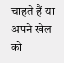चाहते हैं या अपने खेल को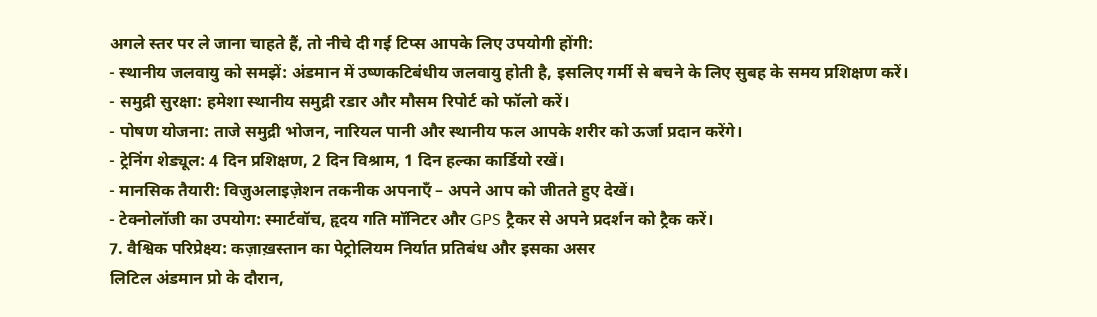अगले स्तर पर ले जाना चाहते हैं, तो नीचे दी गई टिप्स आपके लिए उपयोगी होंगी:
- स्थानीय जलवायु को समझें: अंडमान में उष्णकटिबंधीय जलवायु होती है, इसलिए गर्मी से बचने के लिए सुबह के समय प्रशिक्षण करें।
- समुद्री सुरक्षा: हमेशा स्थानीय समुद्री रडार और मौसम रिपोर्ट को फॉलो करें।
- पोषण योजना: ताजे समुद्री भोजन, नारियल पानी और स्थानीय फल आपके शरीर को ऊर्जा प्रदान करेंगे।
- ट्रेनिंग शेड्यूल: 4 दिन प्रशिक्षण, 2 दिन विश्राम, 1 दिन हल्का कार्डियो रखें।
- मानसिक तैयारी: विज़ुअलाइज़ेशन तकनीक अपनाएँ – अपने आप को जीतते हुए देखें।
- टेक्नोलॉजी का उपयोग: स्मार्टवॉच, हृदय गति मॉनिटर और GPS ट्रैकर से अपने प्रदर्शन को ट्रैक करें।
7. वैश्विक परिप्रेक्ष्य: कज़ाख़स्तान का पेट्रोलियम निर्यात प्रतिबंध और इसका असर
लिटिल अंडमान प्रो के दौरान,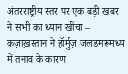अंतरराष्ट्रीय स्तर पर एक बड़ी खबर ने सभी का ध्यान खींचा – कज़ाख़स्तान ने हॉर्मुज़ जलडमरूमध्य में तनाव के कारण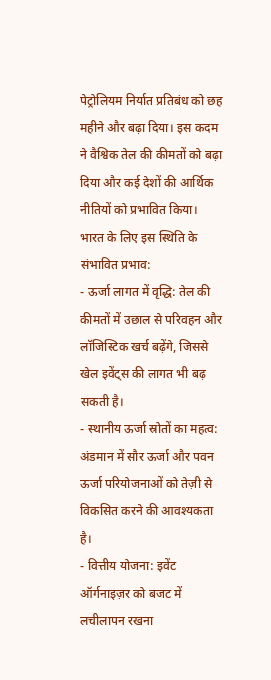पेट्रोलियम निर्यात प्रतिबंध को छह महीने और बढ़ा दिया। इस कदम ने वैश्विक तेल की कीमतों को बढ़ा दिया और कई देशों की आर्थिक नीतियों को प्रभावित किया।
भारत के लिए इस स्थिति के संभावित प्रभाव:
- ऊर्जा लागत में वृद्धि: तेल की कीमतों में उछाल से परिवहन और लॉजिस्टिक खर्च बढ़ेंगे, जिससे खेल इवेंट्स की लागत भी बढ़ सकती है।
- स्थानीय ऊर्जा स्रोतों का महत्व: अंडमान में सौर ऊर्जा और पवन ऊर्जा परियोजनाओं को तेज़ी से विकसित करने की आवश्यकता है।
- वित्तीय योजना: इवेंट ऑर्गनाइज़र को बजट में लचीलापन रखना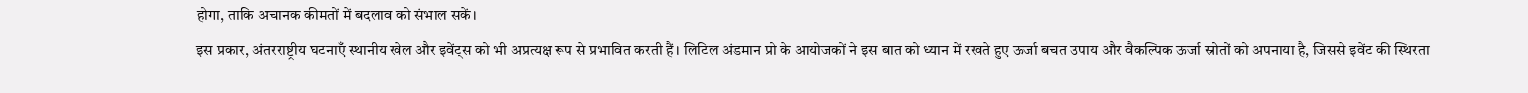होगा, ताकि अचानक कीमतों में बदलाव को संभाल सकें।
इस प्रकार, अंतरराष्ट्रीय घटनाएँ स्थानीय खेल और इवेंट्स को भी अप्रत्यक्ष रूप से प्रभावित करती हैं। लिटिल अंडमान प्रो के आयोजकों ने इस बात को ध्यान में रखते हुए ऊर्जा बचत उपाय और वैकल्पिक ऊर्जा स्रोतों को अपनाया है, जिससे इवेंट की स्थिरता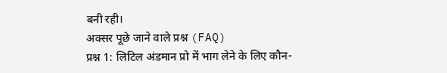बनी रही।
अक्सर पूछे जाने वाले प्रश्न (FAQ)
प्रश्न 1: लिटिल अंडमान प्रो में भाग लेने के लिए कौन-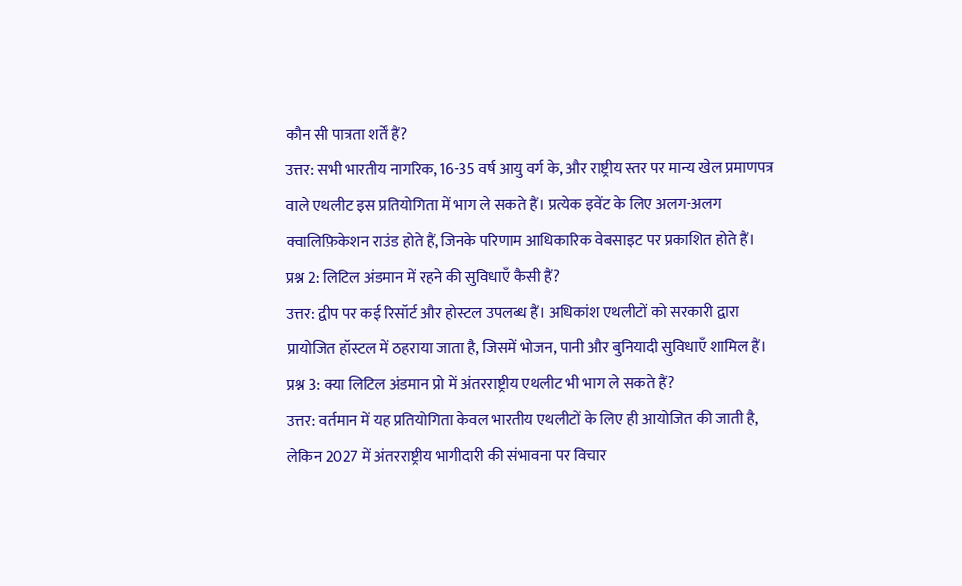कौन सी पात्रता शर्तें हैं?
उत्तर: सभी भारतीय नागरिक, 16-35 वर्ष आयु वर्ग के, और राष्ट्रीय स्तर पर मान्य खेल प्रमाणपत्र वाले एथलीट इस प्रतियोगिता में भाग ले सकते हैं। प्रत्येक इवेंट के लिए अलग-अलग क्वालिफ़िकेशन राउंड होते हैं, जिनके परिणाम आधिकारिक वेबसाइट पर प्रकाशित होते हैं।
प्रश्न 2: लिटिल अंडमान में रहने की सुविधाएँ कैसी हैं?
उत्तर: द्वीप पर कई रिसॉर्ट और होस्टल उपलब्ध हैं। अधिकांश एथलीटों को सरकारी द्वारा प्रायोजित हॉस्टल में ठहराया जाता है, जिसमें भोजन, पानी और बुनियादी सुविधाएँ शामिल हैं।
प्रश्न 3: क्या लिटिल अंडमान प्रो में अंतरराष्ट्रीय एथलीट भी भाग ले सकते हैं?
उत्तर: वर्तमान में यह प्रतियोगिता केवल भारतीय एथलीटों के लिए ही आयोजित की जाती है, लेकिन 2027 में अंतरराष्ट्रीय भागीदारी की संभावना पर विचार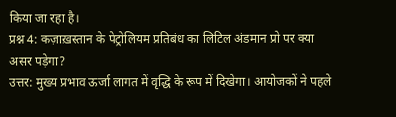किया जा रहा है।
प्रश्न 4: कज़ाख़स्तान के पेट्रोलियम प्रतिबंध का लिटिल अंडमान प्रो पर क्या असर पड़ेगा?
उत्तर: मुख्य प्रभाव ऊर्जा लागत में वृद्धि के रूप में दिखेगा। आयोजकों ने पहले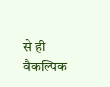से ही वैकल्पिक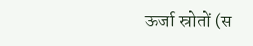ऊर्जा स्रोतों (स